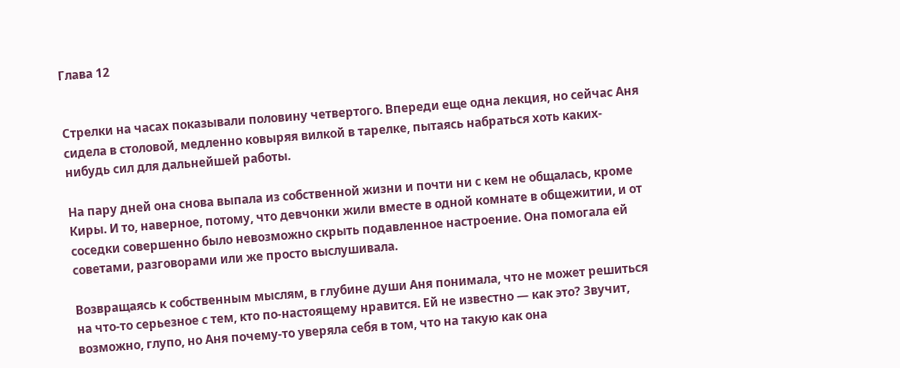Глава 12


Стрелки на часах показывали половину четвертого. Впереди еще одна лекция, но сейчас Аня сидела в столовой, медленно ковыряя вилкой в тарелке, пытаясь набраться хоть каких-нибудь сил для дальнейшей работы.

На пару дней она снова выпала из собственной жизни и почти ни с кем не общалась, кроме Киры. И то, наверное, потому, что девчонки жили вместе в одной комнате в общежитии, и от соседки совершенно было невозможно скрыть подавленное настроение. Она помогала ей советами, разговорами или же просто выслушивала.

Возвращаясь к собственным мыслям, в глубине души Аня понимала, что не может решиться на что-то серьезное с тем, кто по-настоящему нравится. Ей не известно — как это? Звучит, возможно, глупо, но Аня почему-то уверяла себя в том, что на такую как она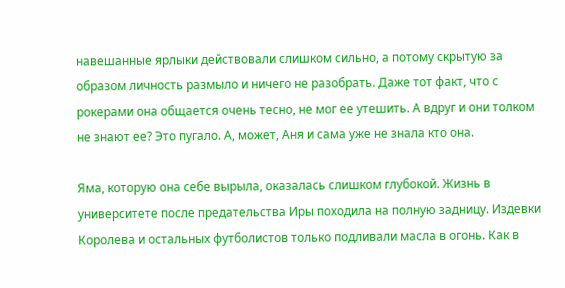навешанные ярлыки действовали слишком сильно, а потому скрытую за образом личность размыло и ничего не разобрать. Даже тот факт, что с рокерами она общается очень тесно, не мог ее утешить. А вдруг и они толком не знают ее? Это пугало. А, может, Аня и сама уже не знала кто она.

Яма, которую она себе вырыла, оказалась слишком глубокой. Жизнь в университете после предательства Иры походила на полную задницу. Издевки Королева и остальных футболистов только подливали масла в огонь. Как в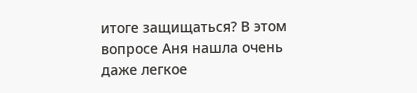итоге защищаться? В этом вопросе Аня нашла очень даже легкое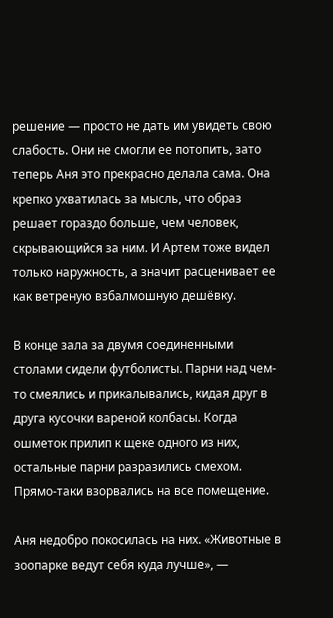решение — просто не дать им увидеть свою слабость. Они не смогли ее потопить, зато теперь Аня это прекрасно делала сама. Она крепко ухватилась за мысль, что образ решает гораздо больше, чем человек, скрывающийся за ним. И Артем тоже видел только наружность, а значит расценивает ее как ветреную взбалмошную дешёвку.

В конце зала за двумя соединенными столами сидели футболисты. Парни над чем-то смеялись и прикалывались, кидая друг в друга кусочки вареной колбасы. Когда ошметок прилип к щеке одного из них, остальные парни разразились смехом. Прямо-таки взорвались на все помещение.

Аня недобро покосилась на них. «Животные в зоопарке ведут себя куда лучше», —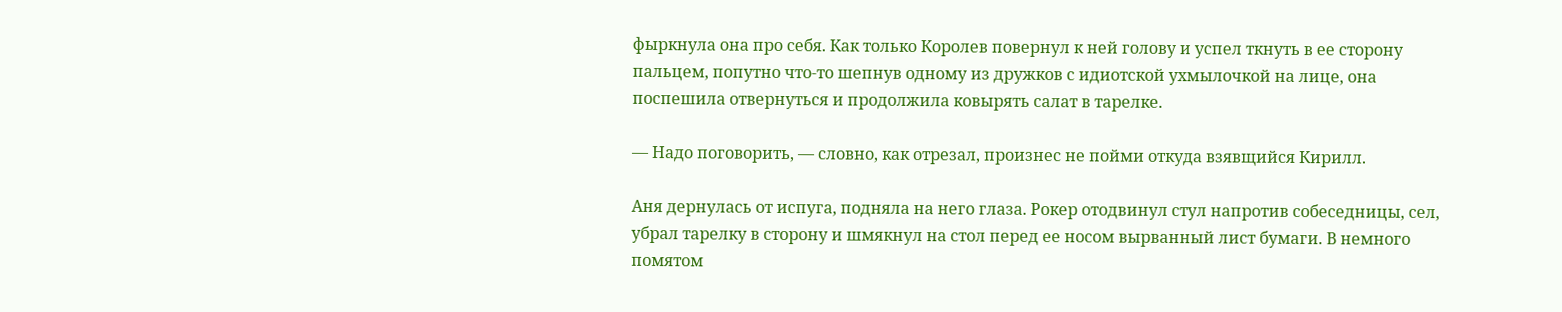фыркнула она про себя. Как только Королев повернул к ней голову и успел ткнуть в ее сторону пальцем, попутно что-то шепнув одному из дружков с идиотской ухмылочкой на лице, она поспешила отвернуться и продолжила ковырять салат в тарелке.

— Надо поговорить, — словно, как отрезал, произнес не пойми откуда взявщийся Кирилл.

Аня дернулась от испуга, подняла на него глаза. Рокер отодвинул стул напротив собеседницы, сел, убрал тарелку в сторону и шмякнул на стол перед ее носом вырванный лист бумаги. В немного помятом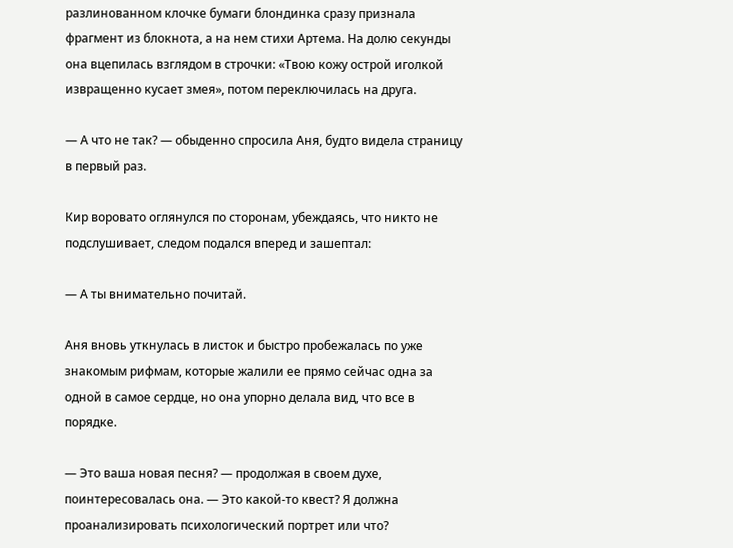разлинованном клочке бумаги блондинка сразу признала фрагмент из блокнота, а на нем стихи Артема. На долю секунды она вцепилась взглядом в строчки: «Твою кожу острой иголкой извращенно кусает змея», потом переключилась на друга.

— А что не так? — обыденно спросила Аня, будто видела страницу в первый раз.

Кир воровато оглянулся по сторонам, убеждаясь, что никто не подслушивает, следом подался вперед и зашептал:

— А ты внимательно почитай.

Аня вновь уткнулась в листок и быстро пробежалась по уже знакомым рифмам, которые жалили ее прямо сейчас одна за одной в самое сердце, но она упорно делала вид, что все в порядке.

— Это ваша новая песня? — продолжая в своем духе, поинтересовалась она. — Это какой-то квест? Я должна проанализировать психологический портрет или что?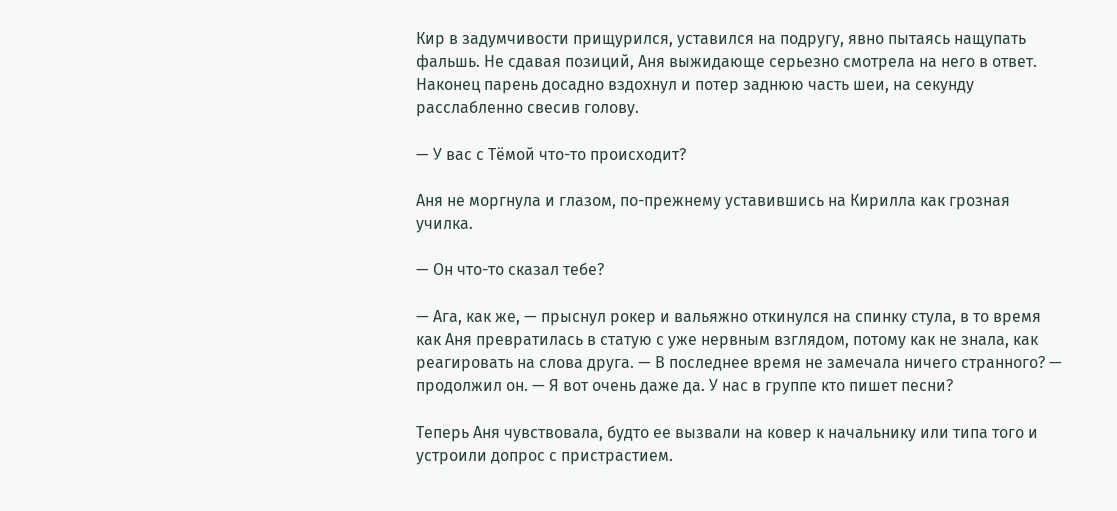Кир в задумчивости прищурился, уставился на подругу, явно пытаясь нащупать фальшь. Не сдавая позиций, Аня выжидающе серьезно смотрела на него в ответ. Наконец парень досадно вздохнул и потер заднюю часть шеи, на секунду расслабленно свесив голову.

— У вас с Тёмой что-то происходит?

Аня не моргнула и глазом, по-прежнему уставившись на Кирилла как грозная училка.

— Он что-то сказал тебе?

— Ага, как же, — прыснул рокер и вальяжно откинулся на спинку стула, в то время как Аня превратилась в статую с уже нервным взглядом, потому как не знала, как реагировать на слова друга. — В последнее время не замечала ничего странного? — продолжил он. — Я вот очень даже да. У нас в группе кто пишет песни?

Теперь Аня чувствовала, будто ее вызвали на ковер к начальнику или типа того и устроили допрос с пристрастием.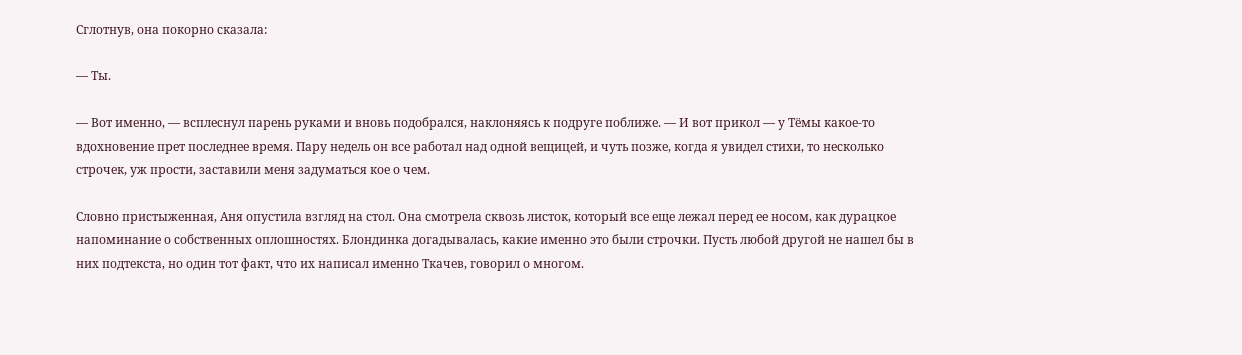Сглотнув, она покорно сказала:

— Ты.

— Вот именно, — всплеснул парень руками и вновь подобрался, наклоняясь к подруге поближе. — И вот прикол — у Тёмы какое-то вдохновение прет последнее время. Пару недель он все работал над одной вещицей, и чуть позже, когда я увидел стихи, то несколько строчек, уж прости, заставили меня задуматься кое о чем.

Словно пристыженная, Аня опустила взгляд на стол. Она смотрела сквозь листок, который все еще лежал перед ее носом, как дурацкое напоминание о собственных оплошностях. Блондинка догадывалась, какие именно это были строчки. Пусть любой другой не нашел бы в них подтекста, но один тот факт, что их написал именно Ткачев, говорил о многом.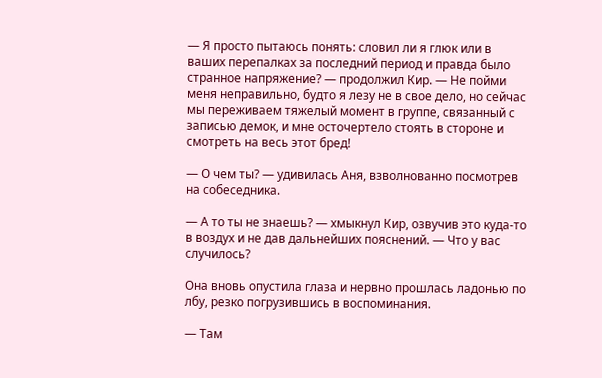— Я просто пытаюсь понять: словил ли я глюк или в ваших перепалках за последний период и правда было странное напряжение? — продолжил Кир. — Не пойми меня неправильно, будто я лезу не в свое дело, но сейчас мы переживаем тяжелый момент в группе, связанный с записью демок, и мне осточертело стоять в стороне и смотреть на весь этот бред!

— О чем ты? — удивилась Аня, взволнованно посмотрев на собеседника.

— А то ты не знаешь? — хмыкнул Кир, озвучив это куда-то в воздух и не дав дальнейших пояснений. — Что у вас случилось?

Она вновь опустила глаза и нервно прошлась ладонью по лбу, резко погрузившись в воспоминания.

— Там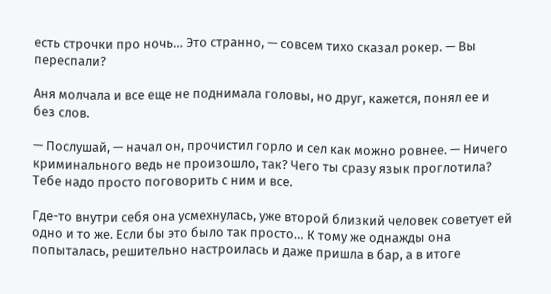есть строчки про ночь… Это странно, — совсем тихо сказал рокер. — Вы переспали?

Аня молчала и все еще не поднимала головы, но друг, кажется, понял ее и без слов.

— Послушай, — начал он, прочистил горло и сел как можно ровнее. — Ничего криминального ведь не произошло, так? Чего ты сразу язык проглотила? Тебе надо просто поговорить с ним и все.

Где-то внутри себя она усмехнулась, уже второй близкий человек советует ей одно и то же. Если бы это было так просто… К тому же однажды она попыталась, решительно настроилась и даже пришла в бар, а в итоге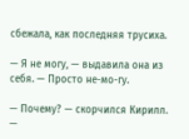сбежала, как последняя трусиха.

— Я не могу, — выдавила она из себя. — Просто не-мо-гу.

— Почему? — скорчился Кирилл. —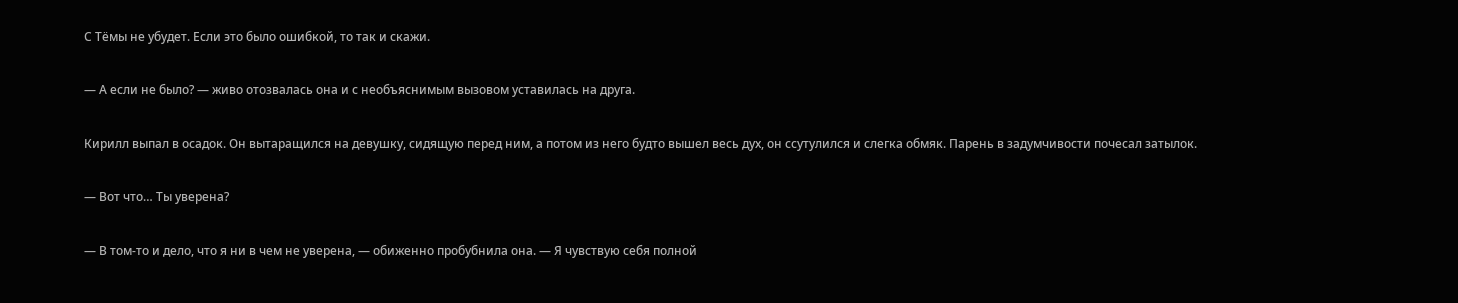С Тёмы не убудет. Если это было ошибкой, то так и скажи.

— А если не было? — живо отозвалась она и с необъяснимым вызовом уставилась на друга.

Кирилл выпал в осадок. Он вытаращился на девушку, сидящую перед ним, а потом из него будто вышел весь дух, он ссутулился и слегка обмяк. Парень в задумчивости почесал затылок.

— Вот что… Ты уверена?

— В том-то и дело, что я ни в чем не уверена, — обиженно пробубнила она. — Я чувствую себя полной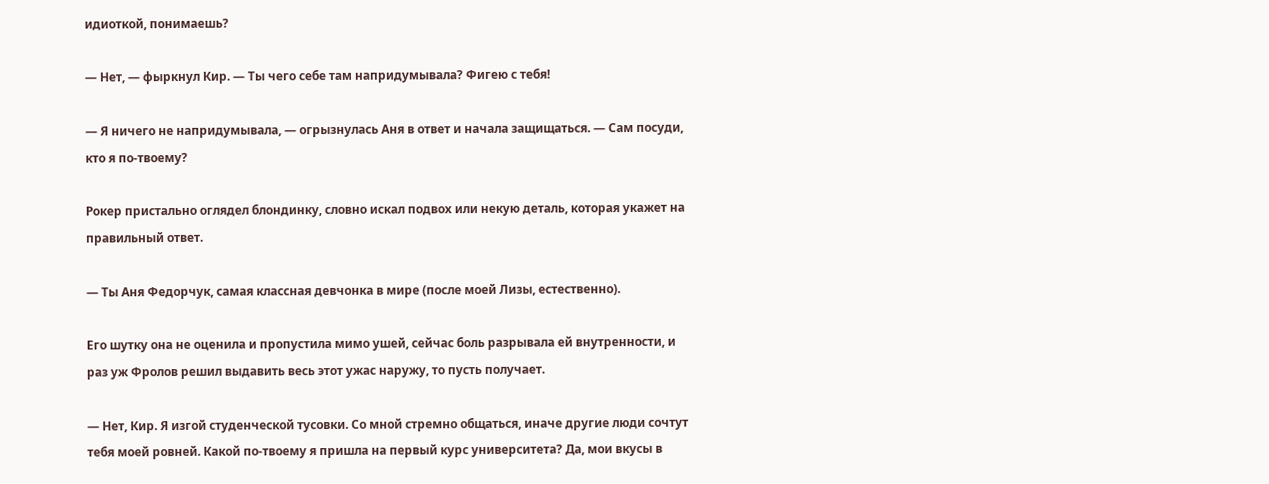идиоткой, понимаешь?

— Нет, — фыркнул Кир. — Ты чего себе там напридумывала? Фигею с тебя!

— Я ничего не напридумывала, — огрызнулась Аня в ответ и начала защищаться. — Сам посуди, кто я по-твоему?

Рокер пристально оглядел блондинку, словно искал подвох или некую деталь, которая укажет на правильный ответ.

— Ты Аня Федорчук, самая классная девчонка в мире (после моей Лизы, естественно).

Его шутку она не оценила и пропустила мимо ушей, сейчас боль разрывала ей внутренности, и раз уж Фролов решил выдавить весь этот ужас наружу, то пусть получает.

— Нет, Кир. Я изгой студенческой тусовки. Со мной стремно общаться, иначе другие люди сочтут тебя моей ровней. Какой по-твоему я пришла на первый курс университета? Да, мои вкусы в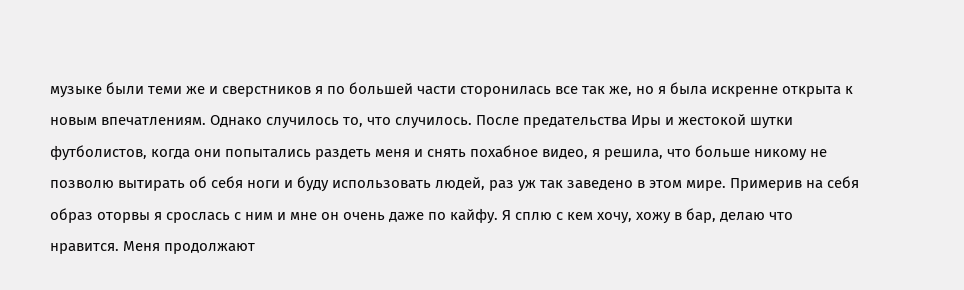музыке были теми же и сверстников я по большей части сторонилась все так же, но я была искренне открыта к новым впечатлениям. Однако случилось то, что случилось. После предательства Иры и жестокой шутки футболистов, когда они попытались раздеть меня и снять похабное видео, я решила, что больше никому не позволю вытирать об себя ноги и буду использовать людей, раз уж так заведено в этом мире. Примерив на себя образ оторвы я срослась с ним и мне он очень даже по кайфу. Я сплю с кем хочу, хожу в бар, делаю что нравится. Меня продолжают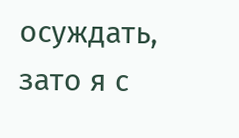осуждать, зато я с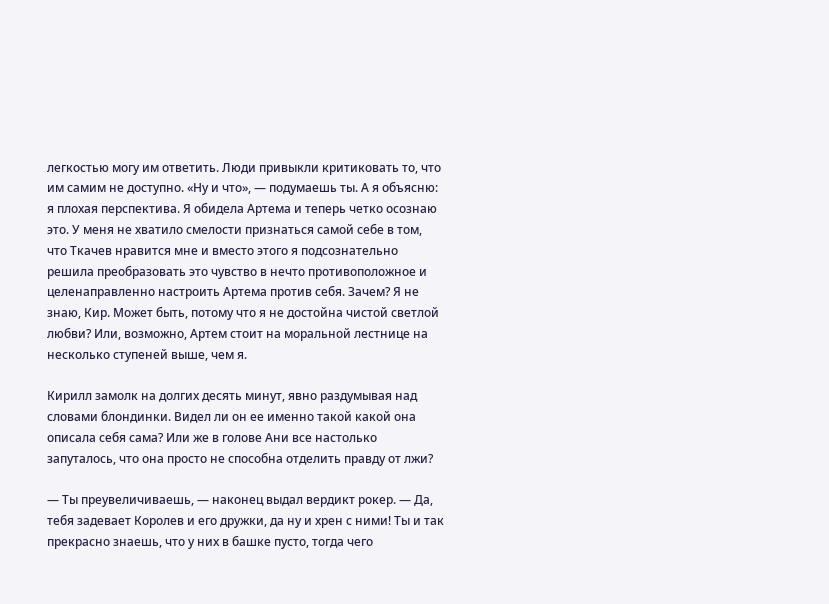легкостью могу им ответить. Люди привыкли критиковать то, что им самим не доступно. «Ну и что», — подумаешь ты. А я объясню: я плохая перспектива. Я обидела Артема и теперь четко осознаю это. У меня не хватило смелости признаться самой себе в том, что Ткачев нравится мне и вместо этого я подсознательно решила преобразовать это чувство в нечто противоположное и целенаправленно настроить Артема против себя. Зачем? Я не знаю, Кир. Может быть, потому что я не достойна чистой светлой любви? Или, возможно, Артем стоит на моральной лестнице на несколько ступеней выше, чем я.

Кирилл замолк на долгих десять минут, явно раздумывая над словами блондинки. Видел ли он ее именно такой какой она описала себя сама? Или же в голове Ани все настолько запуталось, что она просто не способна отделить правду от лжи?

— Ты преувеличиваешь, — наконец выдал вердикт рокер. — Да, тебя задевает Королев и его дружки, да ну и хрен с ними! Ты и так прекрасно знаешь, что у них в башке пусто, тогда чего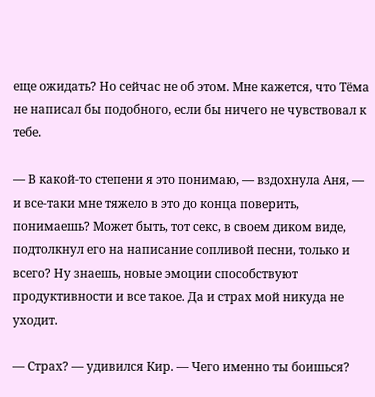еще ожидать? Но сейчас не об этом. Мне кажется, что Тёма не написал бы подобного, если бы ничего не чувствовал к тебе.

— В какой-то степени я это понимаю, — вздохнула Аня, — и все-таки мне тяжело в это до конца поверить, понимаешь? Может быть, тот секс, в своем диком виде, подтолкнул его на написание сопливой песни, только и всего? Ну знаешь, новые эмоции способствуют продуктивности и все такое. Да и страх мой никуда не уходит.

— Страх? — удивился Кир. — Чего именно ты боишься?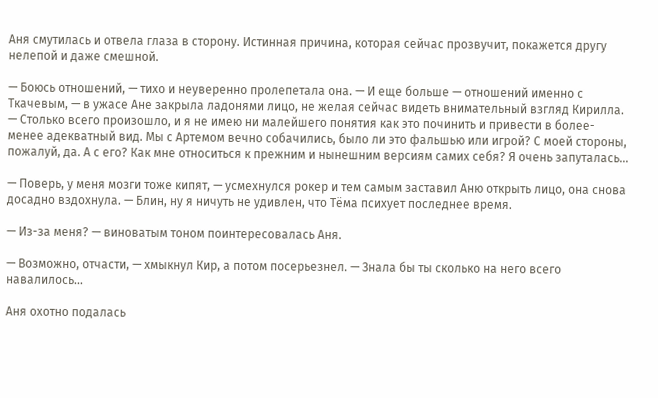Аня смутилась и отвела глаза в сторону. Истинная причина, которая сейчас прозвучит, покажется другу нелепой и даже смешной.

— Боюсь отношений, — тихо и неуверенно пролепетала она. — И еще больше — отношений именно с Ткачевым, — в ужасе Ане закрыла ладонями лицо, не желая сейчас видеть внимательный взгляд Кирилла. — Столько всего произошло, и я не имею ни малейшего понятия как это починить и привести в более-менее адекватный вид. Мы с Артемом вечно собачились, было ли это фальшью или игрой? С моей стороны, пожалуй, да. А с его? Как мне относиться к прежним и нынешним версиям самих себя? Я очень запуталась…

— Поверь, у меня мозги тоже кипят, — усмехнулся рокер и тем самым заставил Аню открыть лицо, она снова досадно вздохнула. — Блин, ну я ничуть не удивлен, что Тёма психует последнее время.

— Из-за меня? — виноватым тоном поинтересовалась Аня.

— Возможно, отчасти, — хмыкнул Кир, а потом посерьезнел. — Знала бы ты сколько на него всего навалилось…

Аня охотно подалась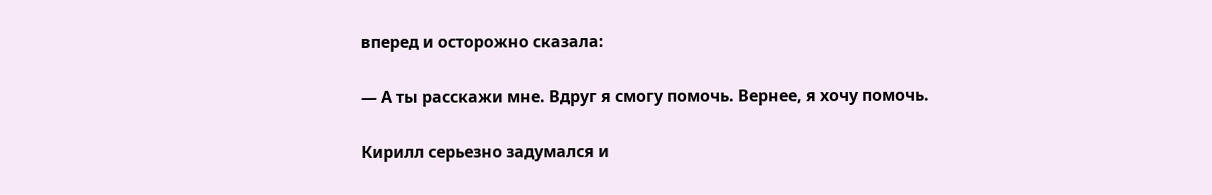вперед и осторожно сказала:

— А ты расскажи мне. Вдруг я смогу помочь. Вернее, я хочу помочь.

Кирилл серьезно задумался и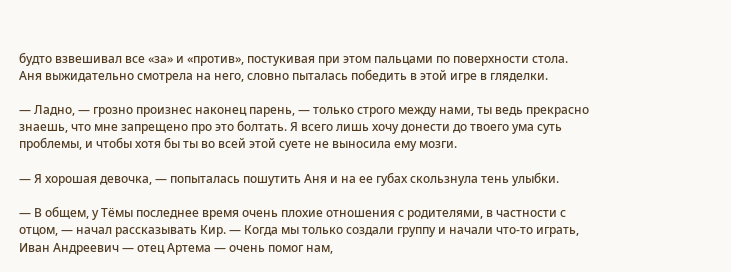будто взвешивал все «за» и «против», постукивая при этом пальцами по поверхности стола. Аня выжидательно смотрела на него, словно пыталась победить в этой игре в гляделки.

— Ладно, — грозно произнес наконец парень, — только строго между нами, ты ведь прекрасно знаешь, что мне запрещено про это болтать. Я всего лишь хочу донести до твоего ума суть проблемы, и чтобы хотя бы ты во всей этой суете не выносила ему мозги.

— Я хорошая девочка, — попыталась пошутить Аня и на ее губах скользнула тень улыбки.

— В общем, у Тёмы последнее время очень плохие отношения с родителями, в частности с отцом, — начал рассказывать Кир. — Когда мы только создали группу и начали что-то играть, Иван Андреевич — отец Артема — очень помог нам,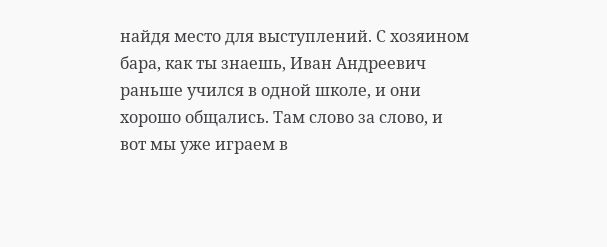найдя место для выступлений. С хозяином бара, как ты знаешь, Иван Андреевич раньше учился в одной школе, и они хорошо общались. Там слово за слово, и вот мы уже играем в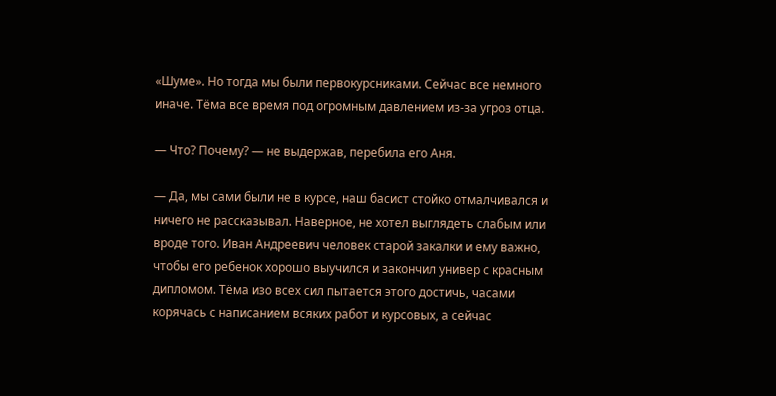«Шуме». Но тогда мы были первокурсниками. Сейчас все немного иначе. Тёма все время под огромным давлением из-за угроз отца.

— Что? Почему? — не выдержав, перебила его Аня.

— Да, мы сами были не в курсе, наш басист стойко отмалчивался и ничего не рассказывал. Наверное, не хотел выглядеть слабым или вроде того. Иван Андреевич человек старой закалки и ему важно, чтобы его ребенок хорошо выучился и закончил универ с красным дипломом. Тёма изо всех сил пытается этого достичь, часами корячась с написанием всяких работ и курсовых, а сейчас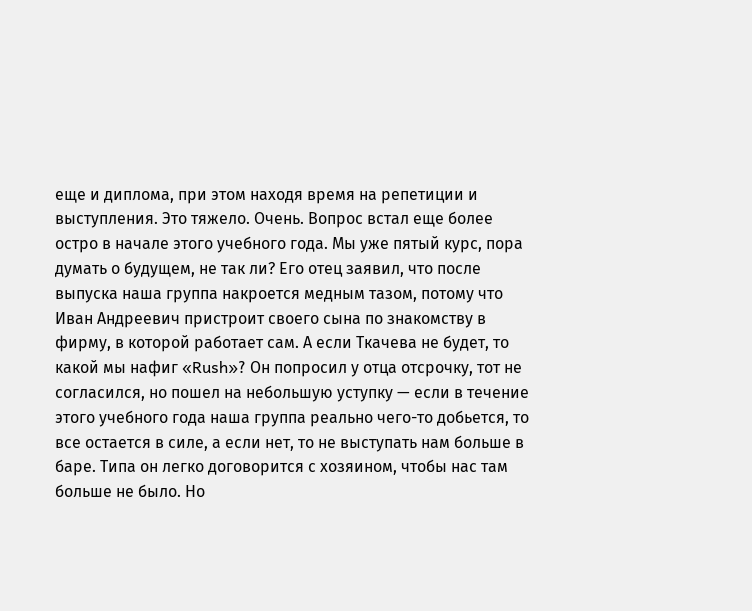еще и диплома, при этом находя время на репетиции и выступления. Это тяжело. Очень. Вопрос встал еще более остро в начале этого учебного года. Мы уже пятый курс, пора думать о будущем, не так ли? Его отец заявил, что после выпуска наша группа накроется медным тазом, потому что Иван Андреевич пристроит своего сына по знакомству в фирму, в которой работает сам. А если Ткачева не будет, то какой мы нафиг «Rush»? Он попросил у отца отсрочку, тот не согласился, но пошел на небольшую уступку — если в течение этого учебного года наша группа реально чего-то добьется, то все остается в силе, а если нет, то не выступать нам больше в баре. Типа он легко договорится с хозяином, чтобы нас там больше не было. Но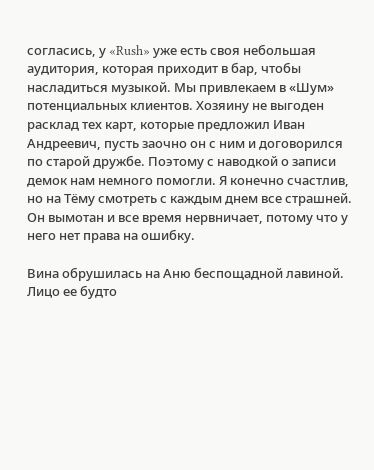согласись, у «Rush» уже есть своя небольшая аудитория, которая приходит в бар, чтобы насладиться музыкой. Мы привлекаем в «Шум» потенциальных клиентов. Хозяину не выгоден расклад тех карт, которые предложил Иван Андреевич, пусть заочно он с ним и договорился по старой дружбе. Поэтому с наводкой о записи демок нам немного помогли. Я конечно счастлив, но на Тёму смотреть с каждым днем все страшней. Он вымотан и все время нервничает, потому что у него нет права на ошибку.

Вина обрушилась на Аню беспощадной лавиной. Лицо ее будто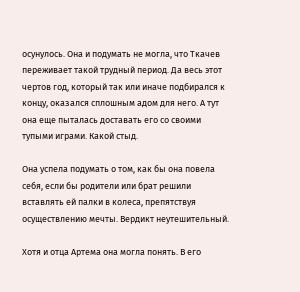осунулось. Она и подумать не могла, что Ткачев переживает такой трудный период. Да весь этот чертов год, который так или иначе подбирался к концу, оказался сплошным адом для него. А тут она еще пыталась доставать его со своими тупыми играми. Какой стыд.

Она успела подумать о том, как бы она повела себя, если бы родители или брат решили вставлять ей палки в колеса, препятствуя осуществлению мечты. Вердикт неутешительный.

Хотя и отца Артема она могла понять. В его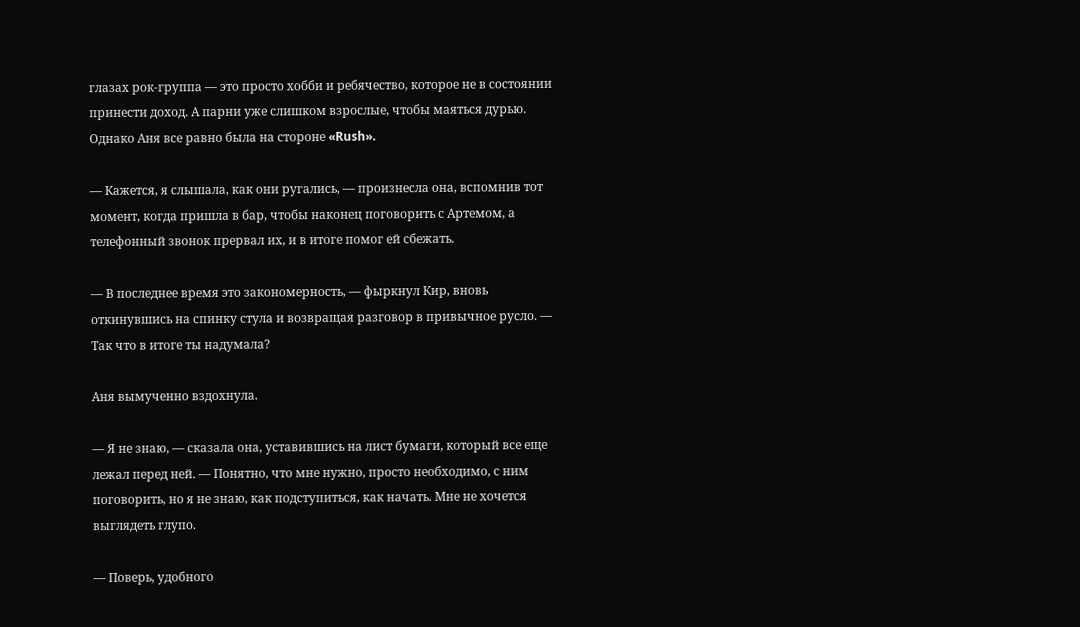глазах рок-группа — это просто хобби и ребячество, которое не в состоянии принести доход. А парни уже слишком взрослые, чтобы маяться дурью. Однако Аня все равно была на стороне «Rush».

— Кажется, я слышала, как они ругались, — произнесла она, вспомнив тот момент, когда пришла в бар, чтобы наконец поговорить с Артемом, а телефонный звонок прервал их, и в итоге помог ей сбежать.

— В последнее время это закономерность, — фыркнул Кир, вновь откинувшись на спинку стула и возвращая разговор в привычное русло. — Так что в итоге ты надумала?

Аня вымученно вздохнула.

— Я не знаю, — сказала она, уставившись на лист бумаги, который все еще лежал перед ней. — Понятно, что мне нужно, просто необходимо, с ним поговорить, но я не знаю, как подступиться, как начать. Мне не хочется выглядеть глупо.

— Поверь, удобного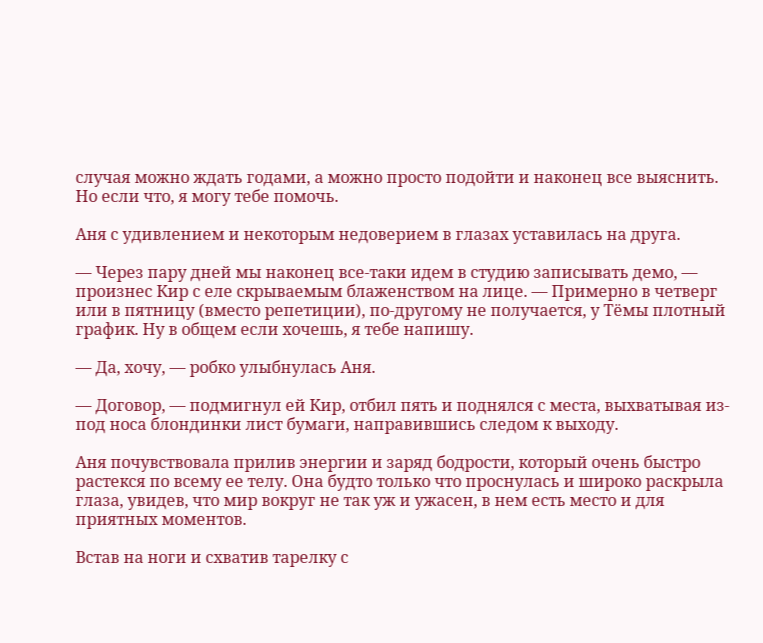случая можно ждать годами, а можно просто подойти и наконец все выяснить. Но если что, я могу тебе помочь.

Аня с удивлением и некоторым недоверием в глазах уставилась на друга.

— Через пару дней мы наконец все-таки идем в студию записывать демо, — произнес Кир с еле скрываемым блаженством на лице. — Примерно в четверг или в пятницу (вместо репетиции), по-другому не получается, у Тёмы плотный график. Ну в общем если хочешь, я тебе напишу.

— Да, хочу, — робко улыбнулась Аня.

— Договор, — подмигнул ей Кир, отбил пять и поднялся с места, выхватывая из-под носа блондинки лист бумаги, направившись следом к выходу.

Аня почувствовала прилив энергии и заряд бодрости, который очень быстро растекся по всему ее телу. Она будто только что проснулась и широко раскрыла глаза, увидев, что мир вокруг не так уж и ужасен, в нем есть место и для приятных моментов.

Встав на ноги и схватив тарелку с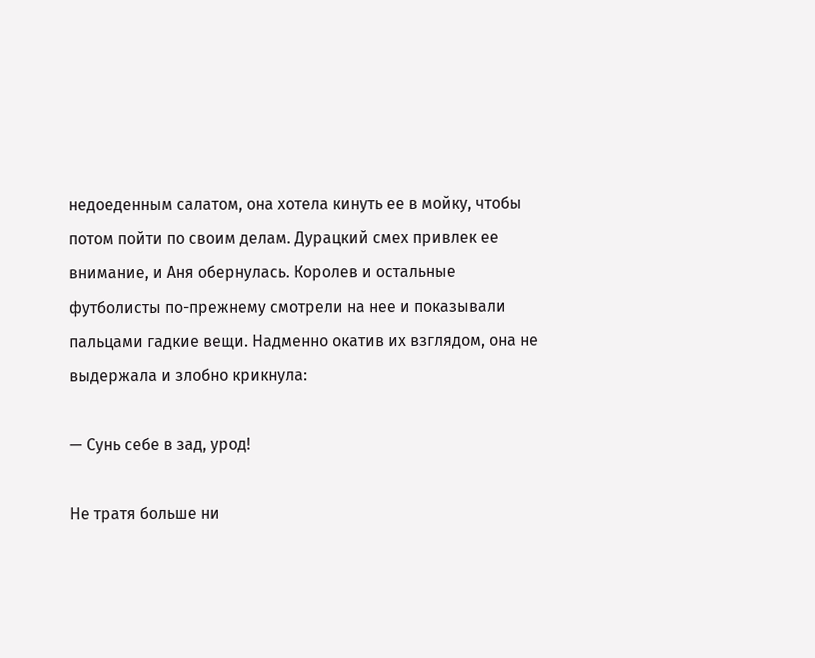недоеденным салатом, она хотела кинуть ее в мойку, чтобы потом пойти по своим делам. Дурацкий смех привлек ее внимание, и Аня обернулась. Королев и остальные футболисты по-прежнему смотрели на нее и показывали пальцами гадкие вещи. Надменно окатив их взглядом, она не выдержала и злобно крикнула:

— Сунь себе в зад, урод!

Не тратя больше ни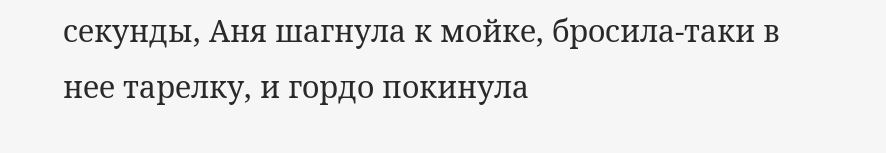секунды, Аня шагнула к мойке, бросила-таки в нее тарелку, и гордо покинула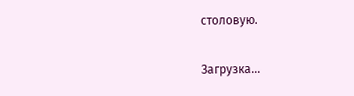столовую.

Загрузка...